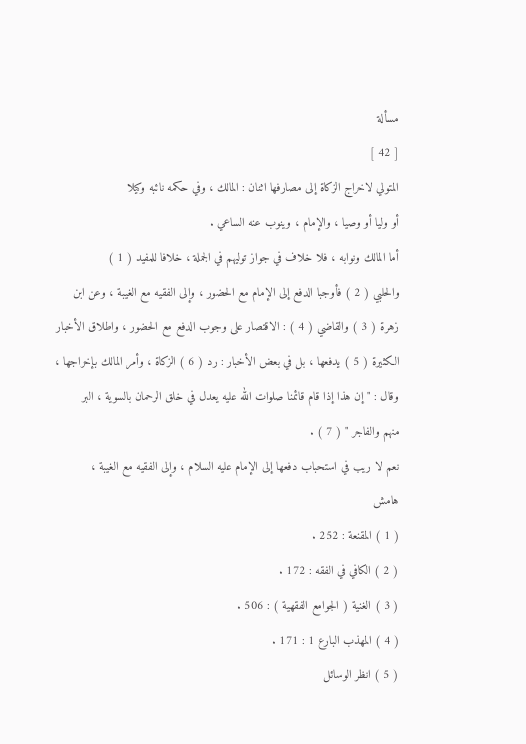مسألة
[ 42 ]
المتولي لاخراج الزكاة إلى مصارفها اثنان : المالك ، وفي حكمه نائبه وكيلا
أو وليا أو وصيا ، والإمام ، وينوب عنه الساعي .
أما المالك ونوابه ، فلا خلاف في جواز توليهم في الجملة ، خلافا للمفيد ( 1 )
والحلبي ( 2 ) فأوجبا الدفع إلى الإمام مع الحضور ، وإلى الفقيه مع الغيبة ، وعن ابن
زهرة ( 3 ) والقاضي ( 4 ) : الاقتصار على وجوب الدفع مع الحضور ، واطلاق الأخبار
الكثيرة ( 5 ) يدفعها ، بل في بعض الأخبار : رد ( 6 ) الزكاة ، وأمر المالك بإخراجها ،
وقال : " إن هذا إذا قام قائمنا صلوات الله عليه يعدل في خلق الرحمان بالسوية ، البر
منهم والفاجر " ( 7 ) .
نعم لا ريب في استحباب دفعها إلى الإمام عليه السلام ، وإلى الفقيه مع الغيبة ،
هامش
( 1 ) المقنعة : 252 .
( 2 ) الكافي في الفقه : 172 .
( 3 ) الغنية ( الجوامع الفقهية ) : 506 .
( 4 ) المهذب البارع 1 : 171 .
( 5 ) انظر الوسائل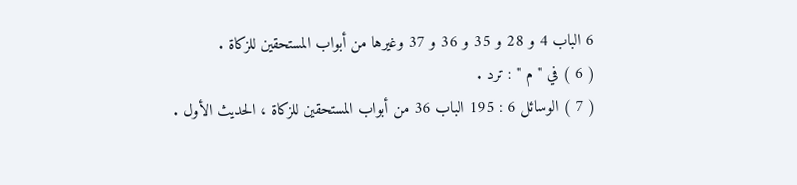6 الباب 4 و 28 و 35 و 36 و 37 وغيرها من أبواب المستحقين للزكاة .
( 6 ) في " م " : ترد .
( 7 ) الوسائل 6 : 195 الباب 36 من أبواب المستحقين للزكاة ، الحديث الأول .